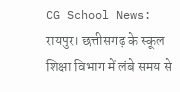CG School News: रायपुर। छत्तीसगढ़ के स्कूल शिक्षा विभाग में लंबे समय से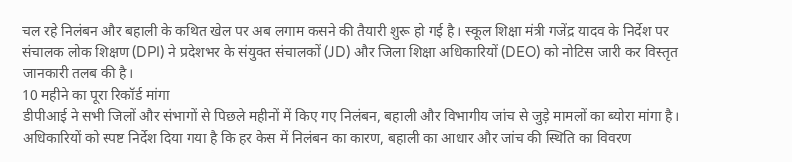चल रहे निलंबन और बहाली के कथित खेल पर अब लगाम कसने की तैयारी शुरू हो गई है। स्कूल शिक्षा मंत्री गजेंद्र यादव के निर्देश पर संचालक लोक शिक्षण (DPI) ने प्रदेशभर के संयुक्त संचालकों (JD) और जिला शिक्षा अधिकारियों (DEO) को नोटिस जारी कर विस्तृत जानकारी तलब की है।
10 महीने का पूरा रिकॉर्ड मांगा
डीपीआई ने सभी जिलों और संभागों से पिछले महीनों में किए गए निलंबन, बहाली और विभागीय जांच से जुड़े मामलों का ब्योरा मांगा है। अधिकारियों को स्पष्ट निर्देश दिया गया है कि हर केस में निलंबन का कारण, बहाली का आधार और जांच की स्थिति का विवरण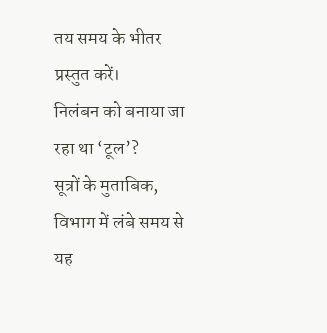तय समय के भीतर प्रस्तुत करें।
निलंबन को बनाया जा रहा था ‘टूल’?
सूत्रों के मुताबिक, विभाग में लंबे समय से यह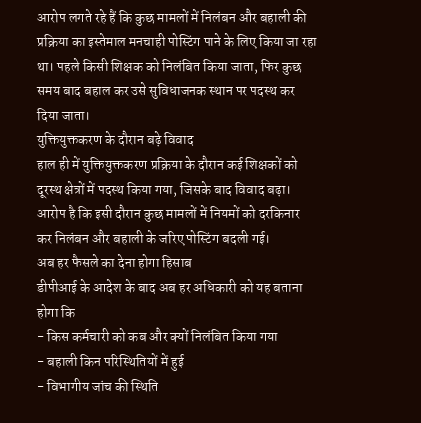आरोप लगते रहे हैं कि कुछ मामलों में निलंबन और बहाली की प्रक्रिया का इस्तेमाल मनचाही पोस्टिंग पाने के लिए किया जा रहा था। पहले किसी शिक्षक को निलंबित किया जाता, फिर कुछ समय बाद बहाल कर उसे सुविधाजनक स्थान पर पदस्थ कर दिया जाता।
युक्तियुक्तकरण के दौरान बढ़े विवाद
हाल ही में युक्तियुक्तकरण प्रक्रिया के दौरान कई शिक्षकों को दूरस्थ क्षेत्रों में पदस्थ किया गया, जिसके बाद विवाद बढ़ा। आरोप है कि इसी दौरान कुछ मामलों में नियमों को दरकिनार कर निलंबन और बहाली के जरिए पोस्टिंग बदली गई।
अब हर फैसले का देना होगा हिसाब
डीपीआई के आदेश के बाद अब हर अधिकारी को यह बताना होगा कि
- किस कर्मचारी को कब और क्यों निलंबित किया गया
- बहाली किन परिस्थितियों में हुई
- विभागीय जांच की स्थिति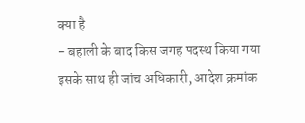क्या है
- बहाली के बाद किस जगह पदस्थ किया गया
इसके साथ ही जांच अधिकारी, आदेश क्रमांक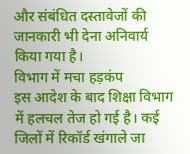और संबंधित दस्तावेजों की जानकारी भी देना अनिवार्य किया गया है।
विभाग में मचा हड़कंप
इस आदेश के बाद शिक्षा विभाग में हलचल तेज हो गई है। कई जिलों में रिकॉर्ड खंगाले जा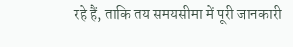रहे हैं, ताकि तय समयसीमा में पूरी जानकारी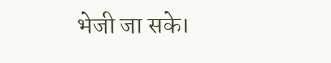भेजी जा सके।